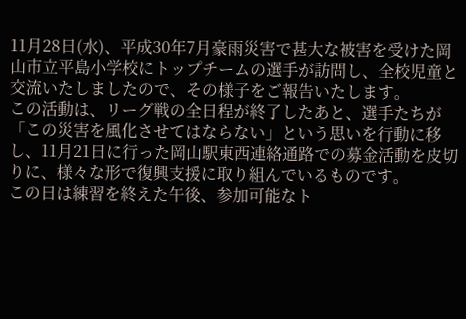11月28日(水)、平成30年7月豪雨災害で甚大な被害を受けた岡山市立平島小学校にトップチームの選手が訪問し、全校児童と交流いたしましたので、その様子をご報告いたします。
この活動は、リーグ戦の全日程が終了したあと、選手たちが「この災害を風化させてはならない」という思いを行動に移し、11月21日に行った岡山駅東西連絡通路での募金活動を皮切りに、様々な形で復興支援に取り組んでいるものです。
この日は練習を終えた午後、参加可能なト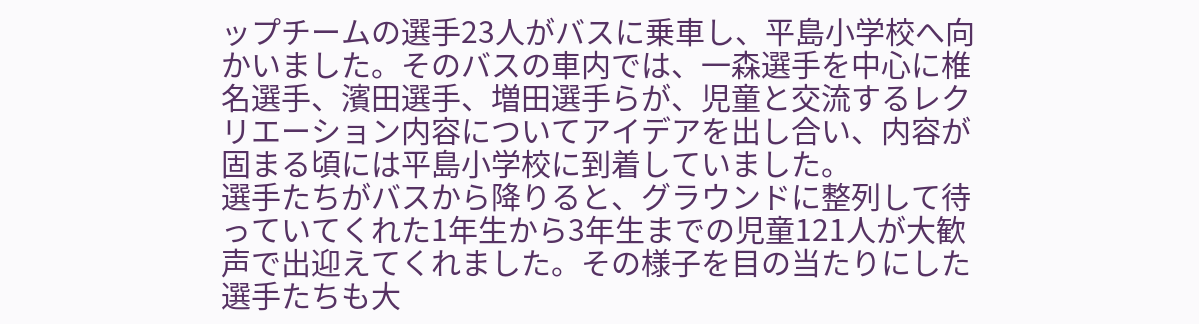ップチームの選手23人がバスに乗車し、平島小学校へ向かいました。そのバスの車内では、一森選手を中心に椎名選手、濱田選手、増田選手らが、児童と交流するレクリエーション内容についてアイデアを出し合い、内容が固まる頃には平島小学校に到着していました。
選手たちがバスから降りると、グラウンドに整列して待っていてくれた1年生から3年生までの児童121人が大歓声で出迎えてくれました。その様子を目の当たりにした選手たちも大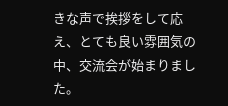きな声で挨拶をして応え、とても良い雰囲気の中、交流会が始まりました。